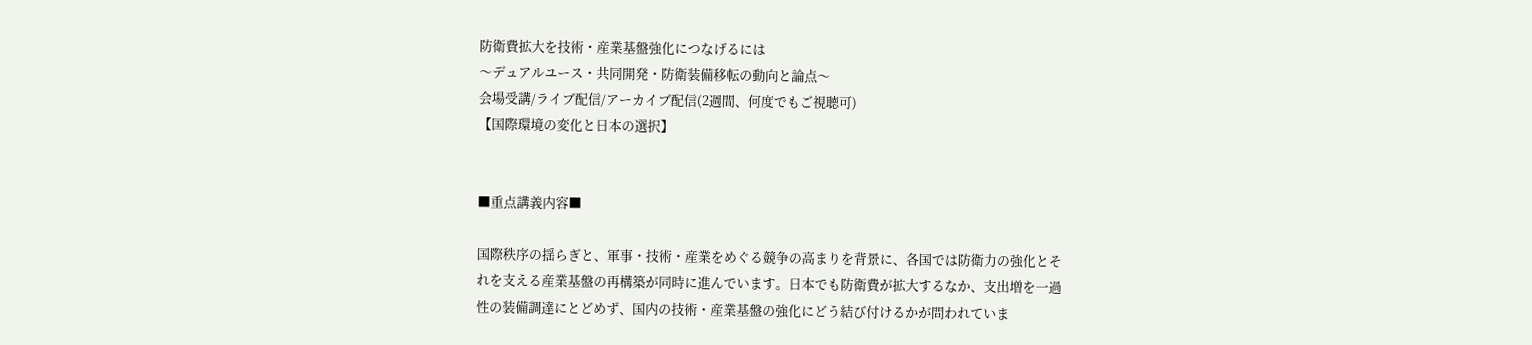防衛費拡大を技術・産業基盤強化につなげるには
〜デュアルユース・共同開発・防衛装備移転の動向と論点〜
会場受講/ライブ配信/アーカイブ配信(2週間、何度でもご視聴可)
【国際環境の変化と日本の選択】


■重点講義内容■

国際秩序の揺らぎと、軍事・技術・産業をめぐる競争の高まりを背景に、各国では防衛力の強化とそ
れを支える産業基盤の再構築が同時に進んでいます。日本でも防衛費が拡大するなか、支出増を一過
性の装備調達にとどめず、国内の技術・産業基盤の強化にどう結び付けるかが問われていま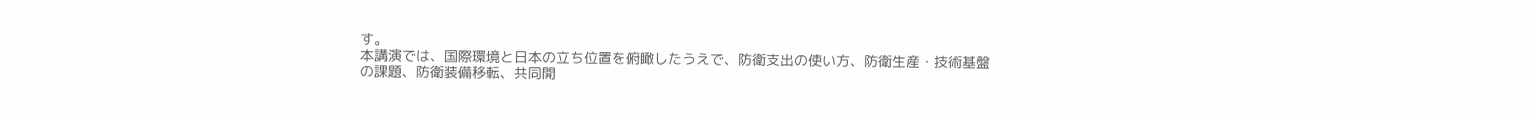す。
本講演では、国際環境と日本の立ち位置を俯瞰したうえで、防衛支出の使い方、防衛生産・技術基盤
の課題、防衛装備移転、共同開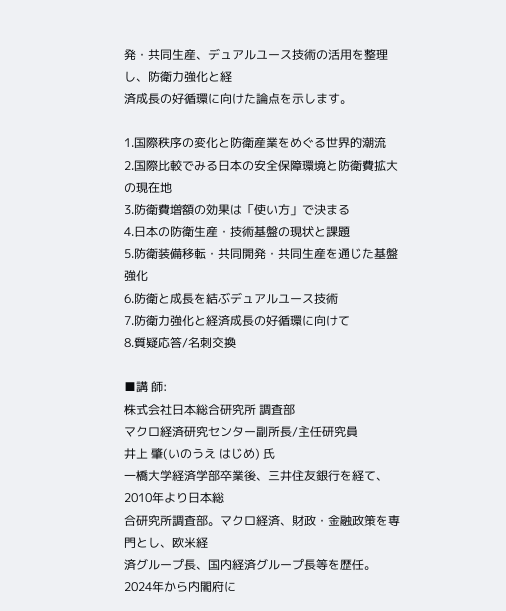発・共同生産、デュアルユース技術の活用を整理し、防衛力強化と経
済成長の好循環に向けた論点を示します。

1.国際秩序の変化と防衛産業をめぐる世界的潮流
2.国際比較でみる日本の安全保障環境と防衛費拡大の現在地
3.防衛費増額の効果は「使い方」で決まる
4.日本の防衛生産・技術基盤の現状と課題
5.防衛装備移転・共同開発・共同生産を通じた基盤強化
6.防衛と成長を結ぶデュアルユース技術
7.防衛力強化と経済成長の好循環に向けて
8.質疑応答/名刺交換

■講 師:
株式会社日本総合研究所 調査部
マクロ経済研究センター副所長/主任研究員
井上 肇(いのうえ はじめ) 氏
一橋大学経済学部卒業後、三井住友銀行を経て、2010年より日本総
合研究所調査部。マクロ経済、財政・金融政策を専門とし、欧米経
済グループ長、国内経済グループ長等を歴任。2024年から内閣府に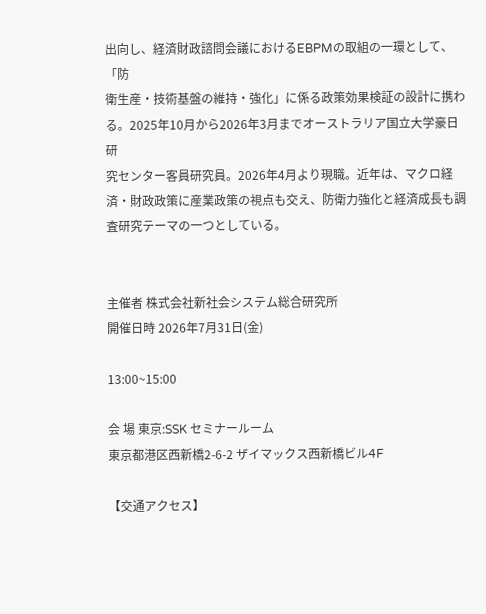出向し、経済財政諮問会議におけるEBPMの取組の一環として、「防
衛生産・技術基盤の維持・強化」に係る政策効果検証の設計に携わ
る。2025年10月から2026年3月までオーストラリア国立大学豪日研
究センター客員研究員。2026年4月より現職。近年は、マクロ経
済・財政政策に産業政策の視点も交え、防衛力強化と経済成長も調
査研究テーマの一つとしている。


主催者 株式会社新社会システム総合研究所
開催日時 2026年7月31日(金)

13:00~15:00

会 場 東京:SSK セミナールーム
東京都港区西新橋2-6-2 ザイマックス西新橋ビル4F

【交通アクセス】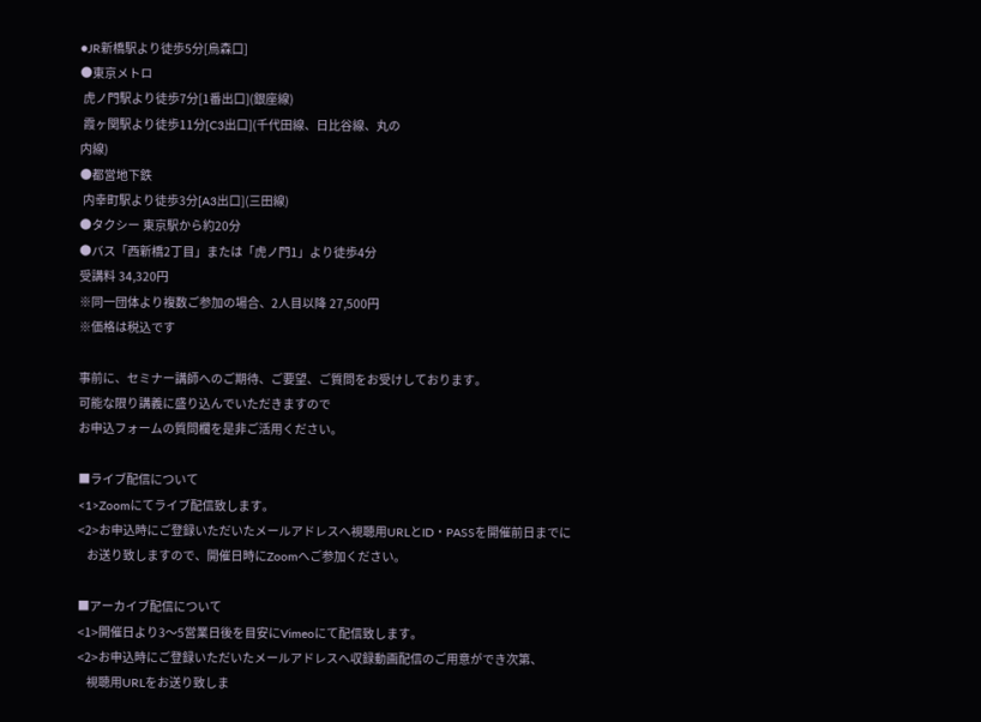●JR新橋駅より徒歩5分[烏森口]
●東京メトロ
 虎ノ門駅より徒歩7分[1番出口](銀座線)
 霞ヶ関駅より徒歩11分[C3出口](千代田線、日比谷線、丸の
内線)
●都営地下鉄
 内幸町駅より徒歩3分[A3出口](三田線)
●タクシー 東京駅から約20分
●バス「西新橋2丁目」または「虎ノ門1」より徒歩4分
受講料 34,320円
※同一団体より複数ご参加の場合、2人目以降 27,500円
※価格は税込です

事前に、セミナー講師へのご期待、ご要望、ご質問をお受けしております。
可能な限り講義に盛り込んでいただきますので
お申込フォームの質問欄を是非ご活用ください。

■ライブ配信について
<1>Zoomにてライブ配信致します。
<2>お申込時にご登録いただいたメールアドレスへ視聴用URLとID・PASSを開催前日までに
   お送り致しますので、開催日時にZoomへご参加ください。

■アーカイブ配信について
<1>開催日より3〜5営業日後を目安にVimeoにて配信致します。
<2>お申込時にご登録いただいたメールアドレスへ収録動画配信のご用意ができ次第、
   視聴用URLをお送り致しま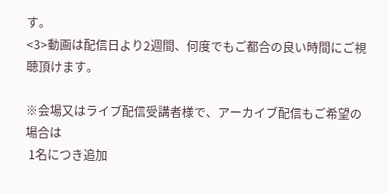す。
<3>動画は配信日より2週間、何度でもご都合の良い時間にご視聴頂けます。

※会場又はライブ配信受講者様で、アーカイブ配信もご希望の場合は
 1名につき追加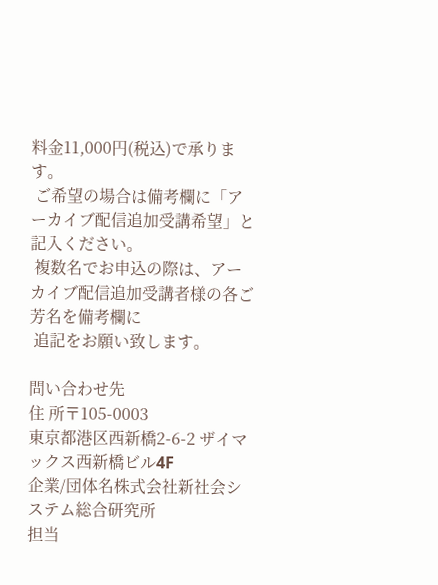料金11,000円(税込)で承ります。
 ご希望の場合は備考欄に「アーカイブ配信追加受講希望」と記入ください。
 複数名でお申込の際は、アーカイブ配信追加受講者様の各ご芳名を備考欄に
 追記をお願い致します。

問い合わせ先
住 所〒105-0003
東京都港区西新橋2-6-2 ザイマックス西新橋ビル4F
企業/団体名株式会社新社会システム総合研究所
担当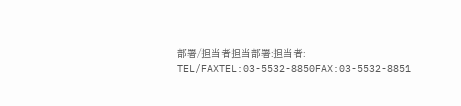部署/担当者担当部署:担当者:
TEL/FAXTEL:03-5532-8850FAX:03-5532-8851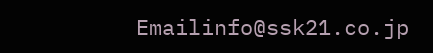Emailinfo@ssk21.co.jp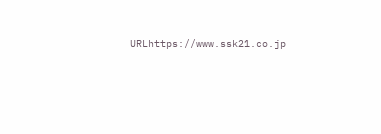URLhttps://www.ssk21.co.jp